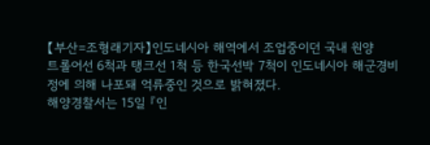【부산=조형래기자】인도네시아 해역에서 조업중이던 국내 원양
트롤어선 6척과 탱크선 1척 등 한국선박 7척이 인도네시아 해군경비
정에 의해 나포돼 억류중인 것으로 밝혀졌다.
해양경찰서는 15일 『인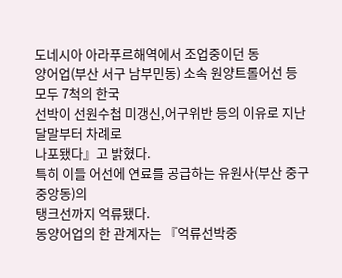도네시아 아라푸르해역에서 조업중이던 동
양어업(부산 서구 남부민동) 소속 원양트롤어선 등 모두 7척의 한국
선박이 선원수첩 미갱신,어구위반 등의 이유로 지난달말부터 차례로
나포됐다』고 밝혔다.
특히 이들 어선에 연료를 공급하는 유원사(부산 중구 중앙동)의
탱크선까지 억류됐다.
동양어업의 한 관계자는 『억류선박중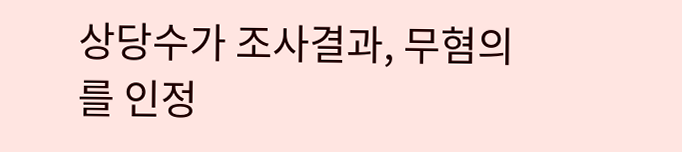상당수가 조사결과, 무혐의
를 인정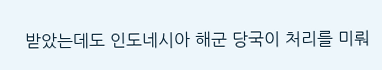받았는데도 인도네시아 해군 당국이 처리를 미뤄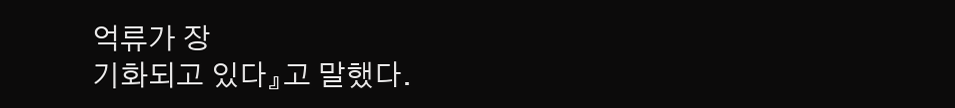억류가 장
기화되고 있다』고 말했다.